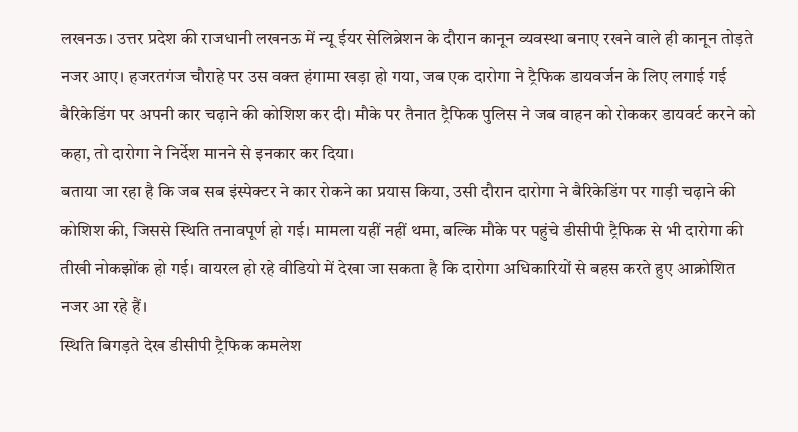लखनऊ। उत्तर प्रदेश की राजधानी लखनऊ में न्यू ईयर सेलिब्रेशन के दौरान कानून व्यवस्था बनाए रखने वाले ही कानून तोड़ते नजर आए। हजरतगंज चौराहे पर उस वक्त हंगामा खड़ा हो गया, जब एक दारोगा ने ट्रैफिक डायवर्जन के लिए लगाई गई बैरिकेडिंग पर अपनी कार चढ़ाने की कोशिश कर दी। मौके पर तैनात ट्रैफिक पुलिस ने जब वाहन को रोककर डायवर्ट करने को कहा, तो दारोगा ने निर्देश मानने से इनकार कर दिया।
बताया जा रहा है कि जब सब इंस्पेक्टर ने कार रोकने का प्रयास किया, उसी दौरान दारोगा ने बैरिकेडिंग पर गाड़ी चढ़ाने की कोशिश की, जिससे स्थिति तनावपूर्ण हो गई। मामला यहीं नहीं थमा, बल्कि मौके पर पहुंचे डीसीपी ट्रैफिक से भी दारोगा की तीखी नोकझोंक हो गई। वायरल हो रहे वीडियो में देखा जा सकता है कि दारोगा अधिकारियों से बहस करते हुए आक्रोशित नजर आ रहे हैं।
स्थिति बिगड़ते देख डीसीपी ट्रैफिक कमलेश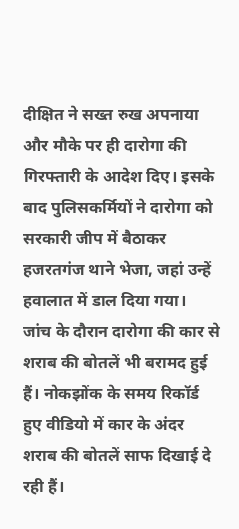दीक्षित ने सख्त रुख अपनाया और मौके पर ही दारोगा की गिरफ्तारी के आदेश दिए। इसके बाद पुलिसकर्मियों ने दारोगा को सरकारी जीप में बैठाकर हजरतगंज थाने भेजा, जहां उन्हें हवालात में डाल दिया गया।
जांच के दौरान दारोगा की कार से शराब की बोतलें भी बरामद हुई हैं। नोकझोंक के समय रिकॉर्ड हुए वीडियो में कार के अंदर शराब की बोतलें साफ दिखाई दे रही हैं।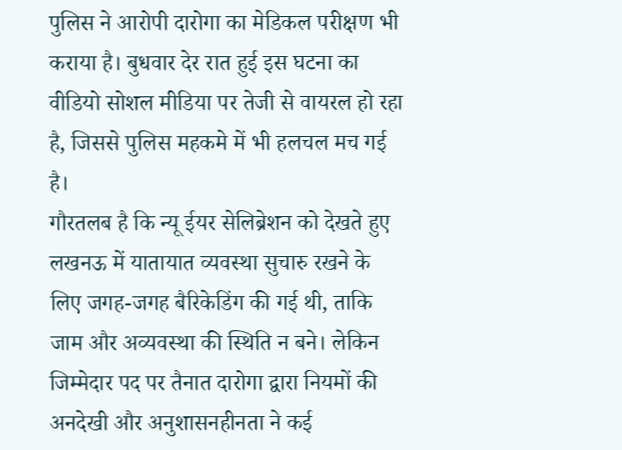पुलिस ने आरोपी दारोगा का मेडिकल परीक्षण भी कराया है। बुधवार देर रात हुई इस घटना का वीडियो सोशल मीडिया पर तेजी से वायरल हो रहा है, जिससे पुलिस महकमे में भी हलचल मच गई है।
गौरतलब है कि न्यू ईयर सेलिब्रेशन को देखते हुए लखनऊ में यातायात व्यवस्था सुचारु रखने के लिए जगह-जगह बैरिकेडिंग की गई थी, ताकि जाम और अव्यवस्था की स्थिति न बने। लेकिन जिम्मेदार पद पर तैनात दारोगा द्वारा नियमों की अनदेखी और अनुशासनहीनता ने कई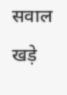सवाल खड़े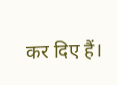कर दिए हैं।